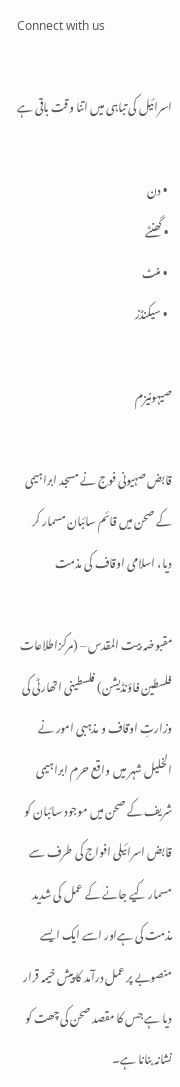Connect with us

اسرائیل کی تباہی میں اتنا وقت باقی ہے

  • دن
  • گھنٹے
  • منٹ
  • سیکنڈز

صیہونیزم

قابض صہیونی فوج نے مسجد ابراہیمی کے صحن میں قائم سائبان مسمار کر دیا، اسلامی اوقاف کی مذمت

مقبوضہ بیت المقدس – (مرکزاطلاعات فلسطین فاؤنڈیشن) فلسطینی اتھارٹی کی وزارتِ اوقاف و مذہبی امور نے الخلیل شہر میں واقع حرم ابراہیمی شریف کے صحن میں موجود سائبان کو قابض اسرائیلی افواج کی طرف سے مسمار کیے جانے کے عمل کی شدید مذمت کی ہےاور اسے ایک ایسے منصوبے پر عمل درآمد کا پیش خیمہ قرار دیا ہے جس کا مقصد صحن کی چھت کو نشانہ بنانا ہے۔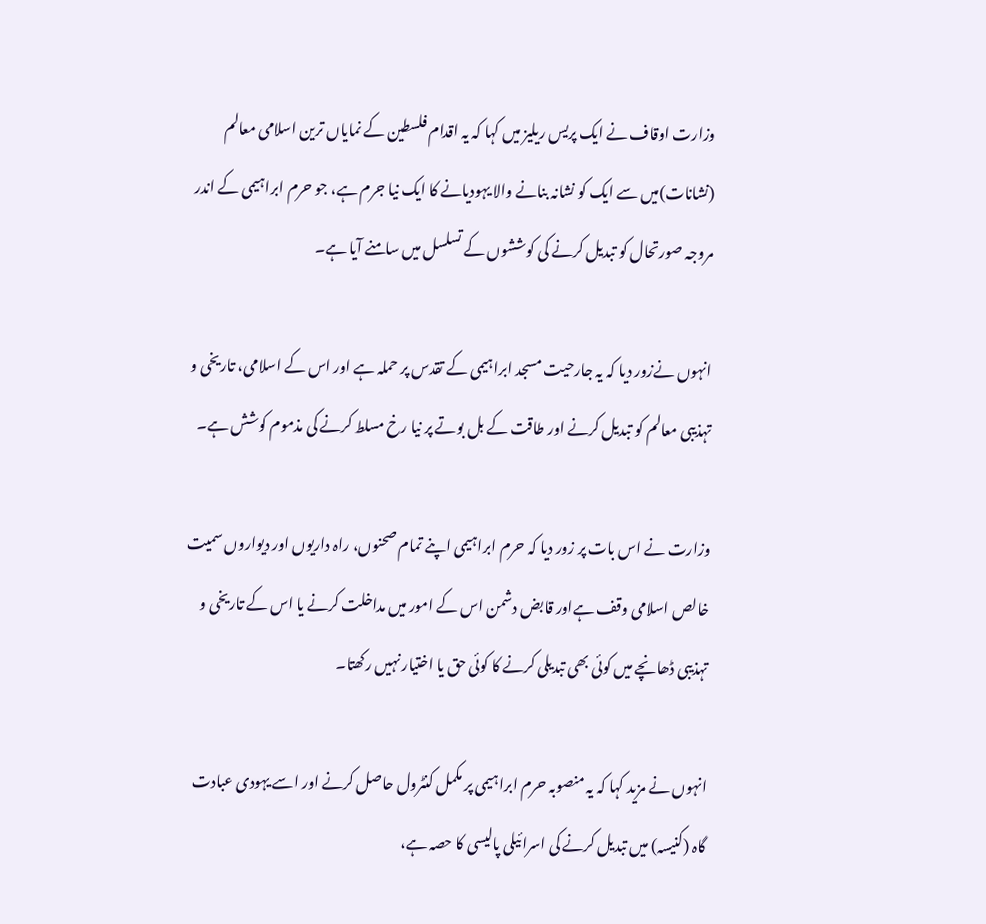وزارت اوقاف نے ایک پریس ریلیز میں کہا کہ یہ اقدام فلسطین کے نمایاں ترین اسلامی معالم (نشانات)میں سے ایک کو نشانہ بنانے والا یہودیانے کا ایک نیا جرم ہے، جو حرم ابراہیمی کے اندر مروجہ صورتحال کو تبدیل کرنے کی کوششوں کے تسلسل میں سامنے آیا ہے۔

انہوں نےزور دیا کہ یہ جارحیت مسجد ابراہیمی کے تقدس پر حملہ ہے اور اس کے اسلامی، تاریخی و تہذیبی معالم کو تبدیل کرنے اور طاقت کے بل بوتے پر نیا رخ مسلط کرنے کی مذموم کوشش ہے۔

وزارت نے اس بات پر زور دیا کہ حرم ابراہیمی اپنے تمام صحنوں، راہ داریوں اور دیواروں سمیت خالص اسلامی وقف ہےاور قابض دشمن اس کے امور میں مداخلت کرنے یا اس کے تاریخی و تہذیبی ڈھانچے میں کوئی بھی تبدیلی کرنے کا کوئی حق یا اختیار نہیں رکھتا۔

انہوں نے مزید کہا کہ یہ منصوبہ حرم ابراہیمی پر مکمل کنٹرول حاصل کرنے اور اسے یہودی عبادت گاہ (کنيسہ) میں تبدیل کرنے کی اسرائیلی پالیسی کا حصہ ہے،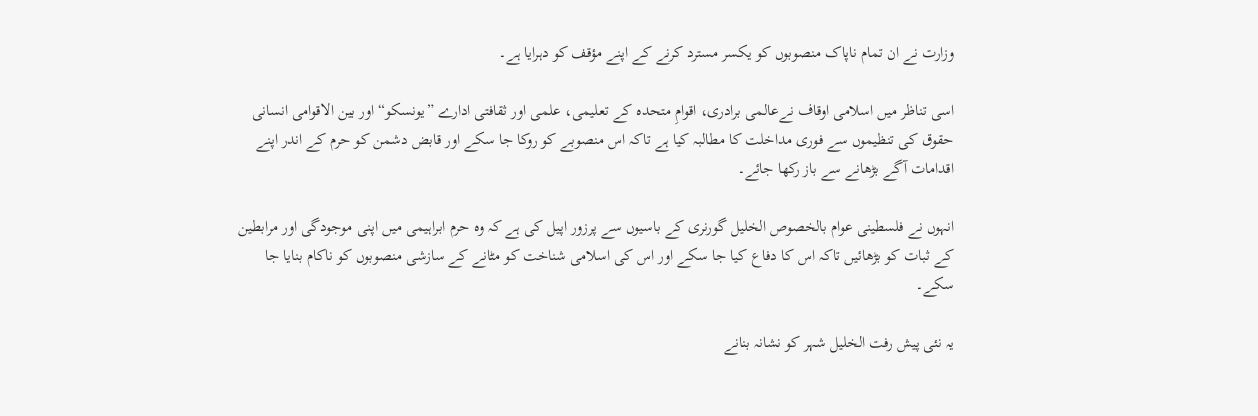وزارت نے ان تمام ناپاک منصوبوں کو یکسر مسترد کرنے کے اپنے مؤقف کو دہرایا ہے۔

اسی تناظر میں اسلامی اوقاف نےعالمی برادری، اقوامِ متحدہ کے تعلیمی، علمی اور ثقافتی ادارے ”یونسکو“ اور بین الاقوامی انسانی حقوق کی تنظیموں سے فوری مداخلت کا مطالبہ کیا ہے تاکہ اس منصوبے کو روکا جا سکے اور قابض دشمن کو حرم کے اندر اپنے اقدامات آگے بڑھانے سے باز رکھا جائے۔

انہوں نے فلسطینی عوام بالخصوص الخلیل گورنری کے باسیوں سے پرزور اپیل کی ہے کہ وہ حرم ابراہیمی میں اپنی موجودگی اور مرابطین کے ثبات کو بڑھائیں تاکہ اس کا دفاع کیا جا سکے اور اس کی اسلامی شناخت کو مٹانے کے سازشی منصوبوں کو ناکام بنایا جا سکے۔

یہ نئی پیش رفت الخلیل شہر کو نشانہ بنانے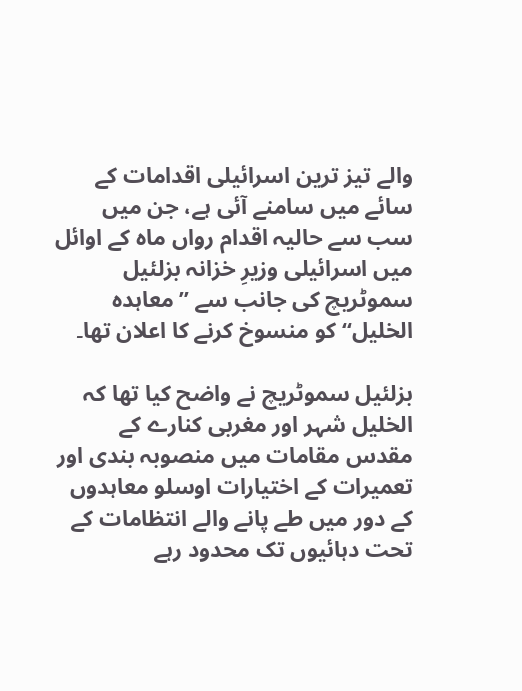والے تیز ترین اسرائیلی اقدامات کے سائے میں سامنے آئی ہے، جن میں سب سے حالیہ اقدام رواں ماہ کے اوائل میں اسرائیلی وزیرِ خزانہ بزلئیل سموٹریچ کی جانب سے ”معاہدہ الخلیل“ کو منسوخ کرنے کا اعلان تھا۔

بزلئیل سموٹریچ نے واضح کیا تھا کہ الخلیل شہر اور مغربی کنارے کے مقدس مقامات میں منصوبہ بندی اور تعمیرات کے اختیارات اوسلو معاہدوں کے دور میں طے پانے والے انتظامات کے تحت دہائیوں تک محدود رہے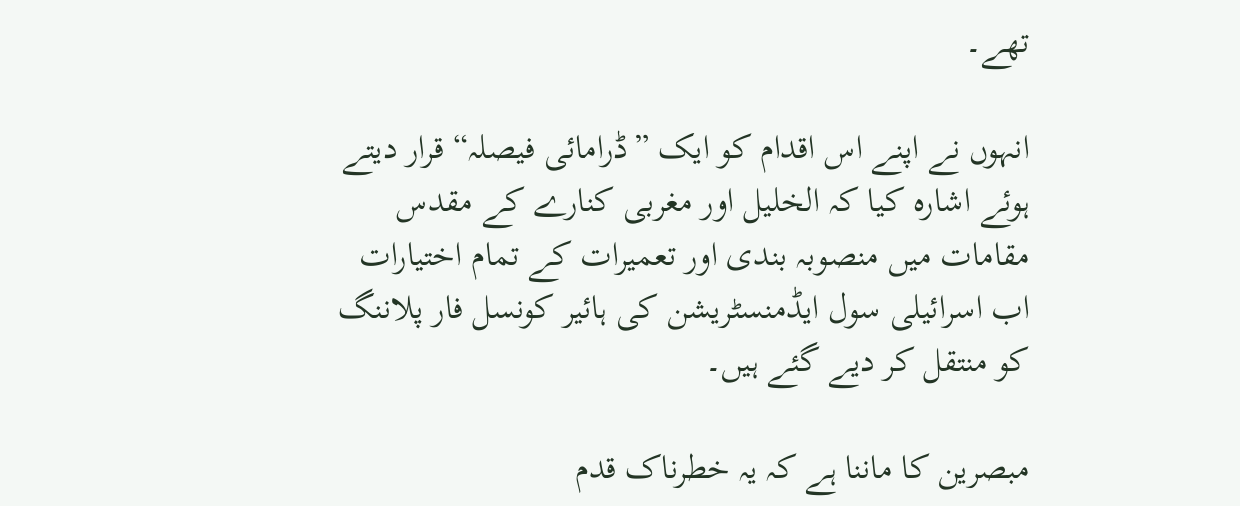تھے۔

انہوں نے اپنے اس اقدام کو ایک ”ڈرامائی فیصلہ“ قرار دیتے ہوئے اشارہ کیا کہ الخلیل اور مغربی کنارے کے مقدس مقامات میں منصوبہ بندی اور تعمیرات کے تمام اختیارات اب اسرائیلی سول ایڈمنسٹریشن کی ہائیر کونسل فار پلاننگ کو منتقل کر دیے گئے ہیں۔

مبصرین کا ماننا ہے کہ یہ خطرناک قدم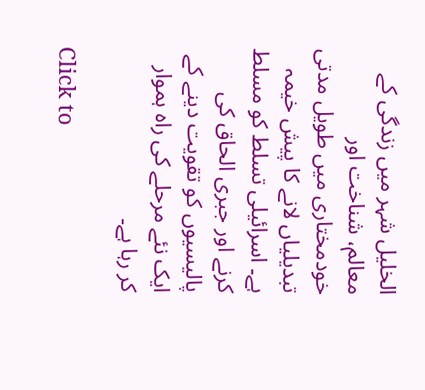الخلیل شہر میں زندگی کے معالم، شناخت اور خودمختاری میں طویل مدتی تبدیلیاں لانے کا پیش خیمہ ہے۔ اسرائیلی تسلط کو مسلط کرنے اور جبری الحاق کی پالیسیوں کو تقویت دینے کے ایک نئے مرحلے کی راہ ہموار کر رہا ہے۔

Click to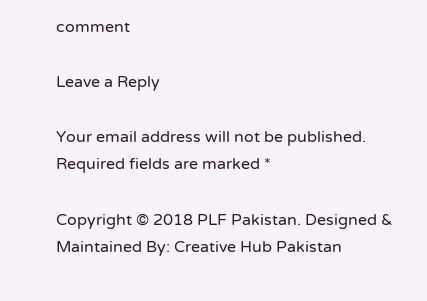comment

Leave a Reply

Your email address will not be published. Required fields are marked *

Copyright © 2018 PLF Pakistan. Designed & Maintained By: Creative Hub Pakistan